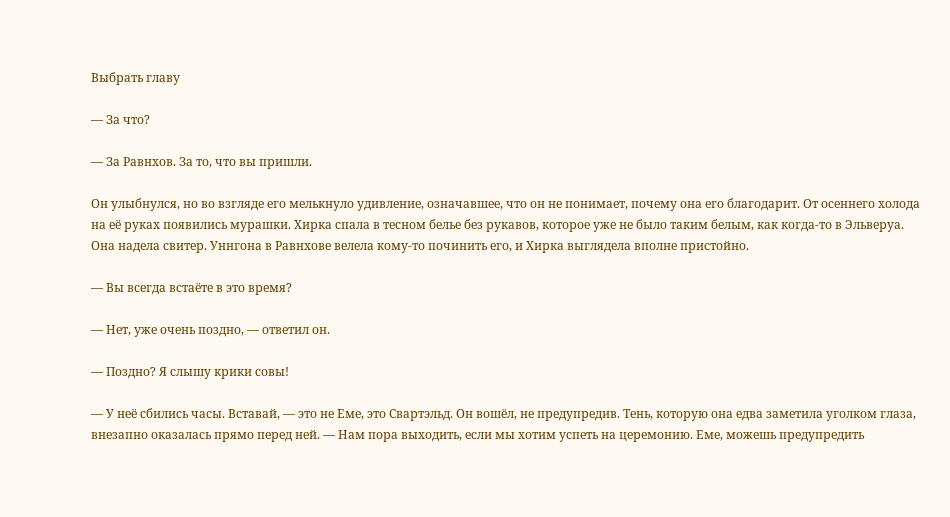Выбрать главу

— За что?

— За Равнхов. За то, что вы пришли.

Он улыбнулся, но во взгляде его мелькнуло удивление, означавшее, что он не понимает, почему она его благодарит. От осеннего холода на её руках появились мурашки. Хирка спала в тесном белье без рукавов, которое уже не было таким белым, как когда-то в Эльверуа. Она надела свитер. Уннгона в Равнхове велела кому-то починить его, и Хирка выглядела вполне пристойно.

— Вы всегда встаёте в это время?

— Нет, уже очень поздно, — ответил он.

— Поздно? Я слышу крики совы!

— У неё сбились часы. Вставай, — это не Еме, это Свартэльд. Он вошёл, не предупредив. Тень, которую она едва заметила уголком глаза, внезапно оказалась прямо перед ней. — Нам пора выходить, если мы хотим успеть на церемонию. Еме, можешь предупредить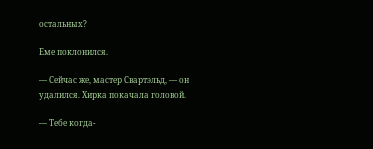остальных?

Еме поклонился.

— Сейчас же, мастер Свартэльд, — он удалился. Хирка покачала головой.

— Тебе когда-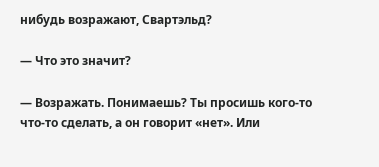нибудь возражают, Свартэльд?

— Что это значит?

— Возражать. Понимаешь? Ты просишь кого-то что-то сделать, а он говорит «нет». Или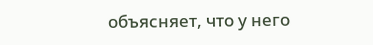объясняет, что у него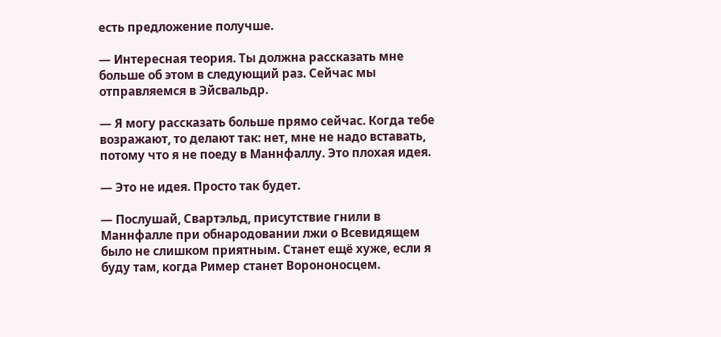есть предложение получше.

— Интересная теория. Ты должна рассказать мне больше об этом в следующий раз. Сейчас мы отправляемся в Эйсвальдр.

— Я могу рассказать больше прямо сейчас. Когда тебе возражают, то делают так: нет, мне не надо вставать, потому что я не поеду в Маннфаллу. Это плохая идея.

— Это не идея. Просто так будет.

— Послушай, Свартэльд, присутствие гнили в Маннфалле при обнародовании лжи о Всевидящем было не слишком приятным. Станет ещё хуже, если я буду там, когда Ример станет Ворононосцем.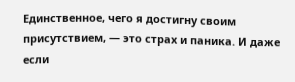Единственное, чего я достигну своим присутствием, — это страх и паника. И даже если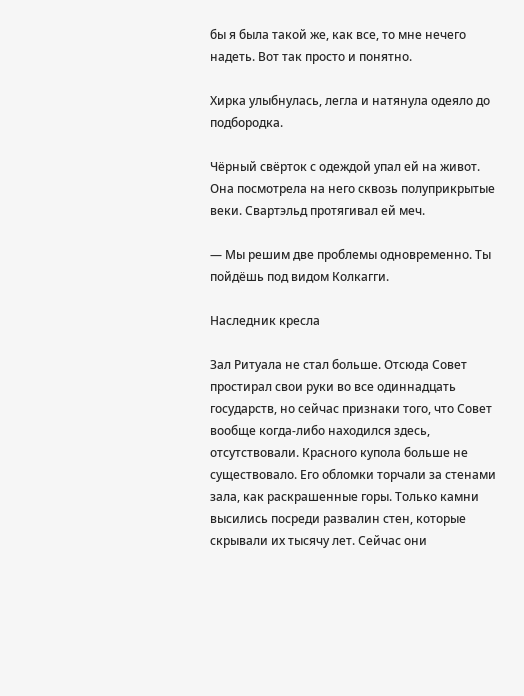бы я была такой же, как все, то мне нечего надеть. Вот так просто и понятно.

Хирка улыбнулась, легла и натянула одеяло до подбородка.

Чёрный свёрток с одеждой упал ей на живот. Она посмотрела на него сквозь полуприкрытые веки. Свартэльд протягивал ей меч.

— Мы решим две проблемы одновременно. Ты пойдёшь под видом Колкагги.

Наследник кресла

Зал Ритуала не стал больше. Отсюда Совет простирал свои руки во все одиннадцать государств, но сейчас признаки того, что Совет вообще когда-либо находился здесь, отсутствовали. Красного купола больше не существовало. Его обломки торчали за стенами зала, как раскрашенные горы. Только камни высились посреди развалин стен, которые скрывали их тысячу лет. Сейчас они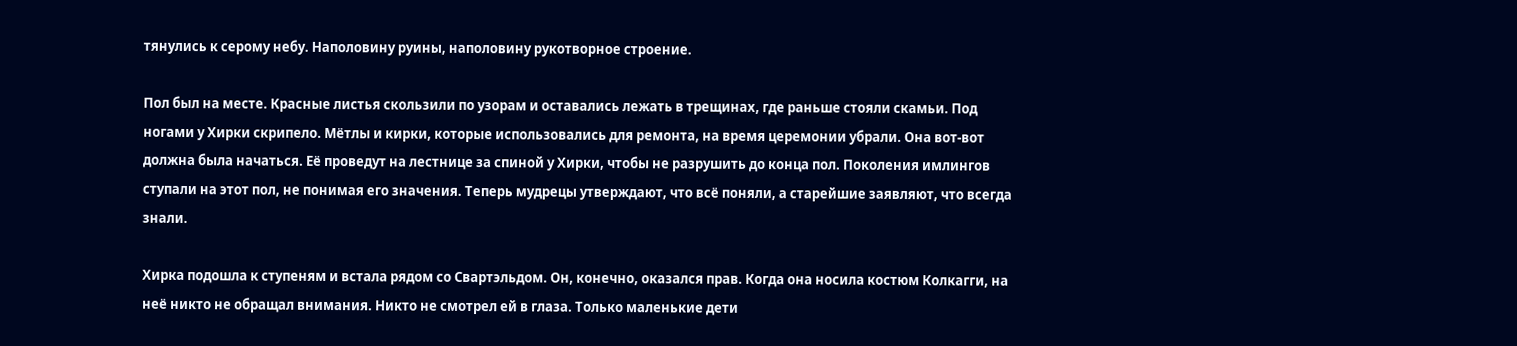тянулись к серому небу. Наполовину руины, наполовину рукотворное строение.

Пол был на месте. Красные листья скользили по узорам и оставались лежать в трещинах, где раньше стояли скамьи. Под ногами у Хирки скрипело. Мётлы и кирки, которые использовались для ремонта, на время церемонии убрали. Она вот-вот должна была начаться. Её проведут на лестнице за спиной у Хирки, чтобы не разрушить до конца пол. Поколения имлингов ступали на этот пол, не понимая его значения. Теперь мудрецы утверждают, что всё поняли, а старейшие заявляют, что всегда знали.

Хирка подошла к ступеням и встала рядом со Свартэльдом. Он, конечно, оказался прав. Когда она носила костюм Колкагги, на неё никто не обращал внимания. Никто не смотрел ей в глаза. Только маленькие дети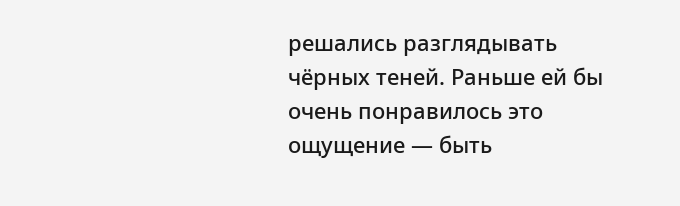решались разглядывать чёрных теней. Раньше ей бы очень понравилось это ощущение — быть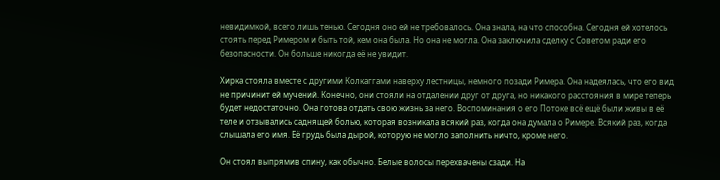невидимкой, всего лишь тенью. Сегодня оно ей не требовалось. Она знала, на что способна. Сегодня ей хотелось стоять перед Римером и быть той, кем она была. Но она не могла. Она заключила сделку с Советом ради его безопасности. Он больше никогда её не увидит.

Хирка стояла вместе с другими Колкаггами наверху лестницы, немного позади Римера. Она надеялась, что его вид не причинит ей мучений. Конечно, они стояли на отдалении друг от друга, но никакого расстояния в мире теперь будет недостаточно. Она готова отдать свою жизнь за него. Воспоминания о его Потоке всё ещё были живы в её теле и отзывались саднящей болью, которая возникала всякий раз, когда она думала о Римере. Всякий раз, когда слышала его имя. Её грудь была дырой, которую не могло заполнить ничто, кроме него.

Он стоял выпрямив спину, как обычно. Белые волосы перехвачены сзади. На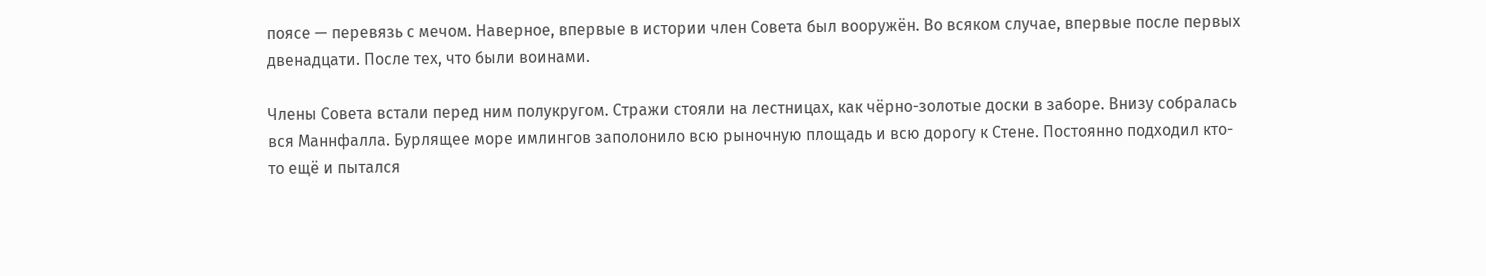поясе — перевязь с мечом. Наверное, впервые в истории член Совета был вооружён. Во всяком случае, впервые после первых двенадцати. После тех, что были воинами.

Члены Совета встали перед ним полукругом. Стражи стояли на лестницах, как чёрно-золотые доски в заборе. Внизу собралась вся Маннфалла. Бурлящее море имлингов заполонило всю рыночную площадь и всю дорогу к Стене. Постоянно подходил кто-то ещё и пытался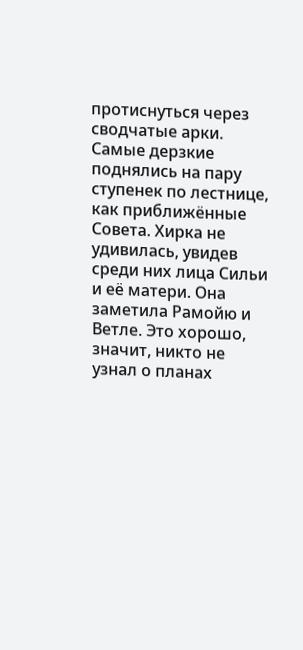протиснуться через сводчатые арки. Самые дерзкие поднялись на пару ступенек по лестнице, как приближённые Совета. Хирка не удивилась, увидев среди них лица Сильи и её матери. Она заметила Рамойю и Ветле. Это хорошо, значит, никто не узнал о планах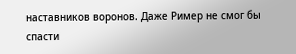наставников воронов. Даже Ример не смог бы спасти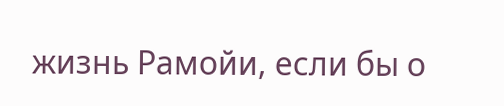жизнь Рамойи, если бы о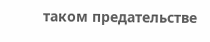таком предательстве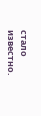стало известно.